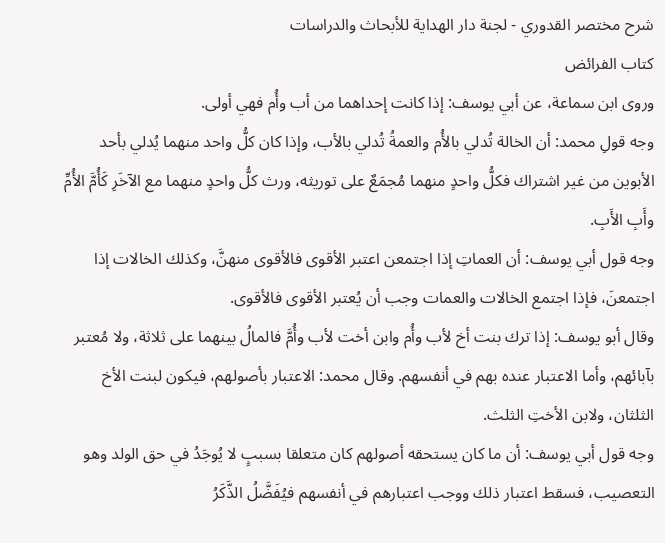شرح مختصر القدوري - لجنة دار الهداية للأبحاث والدراسات
كتاب الفرائض
وروى ابن سماعة، عن أبي يوسف: إذا كانت إحداهما من أب وأُم فهي أولى.
وجه قولِ محمد: أن الخالة تُدلي بالأُم والعمةُ تُدلي بالأب، وإذا كان كلُّ واحد منهما يُدلي بأحد الأبوين من غير اشتراك فكلُّ واحدٍ منهما مُجمَعٌ على توريثه، ورث كلُّ واحدٍ منهما مع الآخَرِ كَأُمَّ الأُمِّ وأَبِ الأَبِ.
وجه قول أبي يوسف: أن العماتِ إذا اجتمعن اعتبر الأقوى فالأقوى منهنَّ، وكذلك الخالات إذا اجتمعنَ، فإذا اجتمع الخالات والعمات وجب أن يُعتبر الأقوى فالأقوى.
وقال أبو يوسف: إذا ترك بنت أخ لأب وأُم وابن أخت لأب وأُمَّ فالمالُ بينهما على ثلاثة، ولا مُعتبر بآبائهم، وأما الاعتبار عنده بهم في أنفسهم. وقال محمد: الاعتبار بأصولهم، فيكون لبنت الأخ الثلثان، ولابن الأختِ الثلث.
وجه قول أبي يوسف: أن ما كان يستحقه أصولهم كان متعلقا بسببٍ لا يُوجَدُ في حق الولد وهو التعصيب، فسقط اعتبار ذلك ووجب اعتبارهم في أنفسهم فيُفَضَّلُ الذَّكَرُ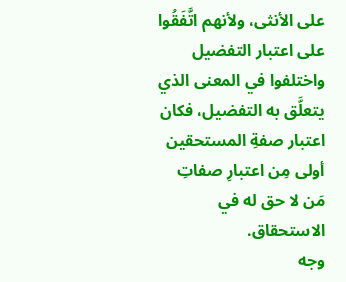على الأنثى، ولأنهم اتَّفَقُوا على اعتبار التفضيل واختلفوا في المعنى الذي يتعلَّق به التفضيل، فكان اعتبار صفةِ المستحقين أولى مِن اعتبارِ صفاتِ مَن لا حق له في الاستحقاق.
وجه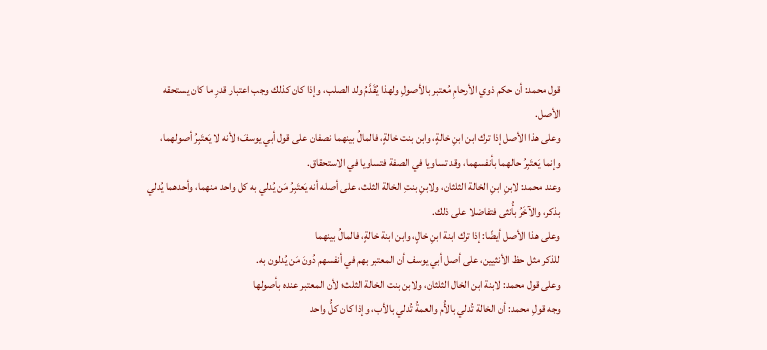قول محمد: أن حكم ذوي الأرحامِ مُعتبر بالأصولِ ولهذا يُقَدَّمُ ولد الصلب، وإذا كان كذلك وجب اعتبار قدرِ ما كان يستحقه الأصل.
وعلى هذا الأصل إذا ترك ابن ابنِ خالةٍ، وابن بنت خالةٍ، فالمالُ بينهما نصفان على قول أبي يوسفَ؛ لأنه لا يَعتَبِرُ أصولهما، وإنما يَعتَبِرُ حالهما بأنفسهما، وقد تساويا في الصفة فتساويا في الاستحقاق.
وعند محمد: لابنِ ابنِ الخالة الثلثان، ولابنِ بنتِ الخالة الثلث، على أصله أنه يَعتَبِرُ مَن يُدلي به كل واحد منهما، وأحدهما يُدلي بذكر، والآخَرُ بأُنثى فتفاضلا على ذلك.
وعلى هذا الأصل أيضًا: إذا ترك ابنة ابنِ خالٍ، وابن ابنة خالةٍ، فالمالُ بينهما
للذكر مثل حظ الأنثيين، على أصل أبي يوسف أن المعتبر بهم في أنفسهم دُونَ مَن يُدلون به.
وعلى قول محمد: لابنة ابن الخال الثلثان، ولابن بنت الخالة الثلث؛ لأن المعتبر عنده بأصولها
وجه قولِ محمد: أن الخالة تُدلي بالأُم والعمةُ تُدلي بالأب، وإذا كان كلُّ واحد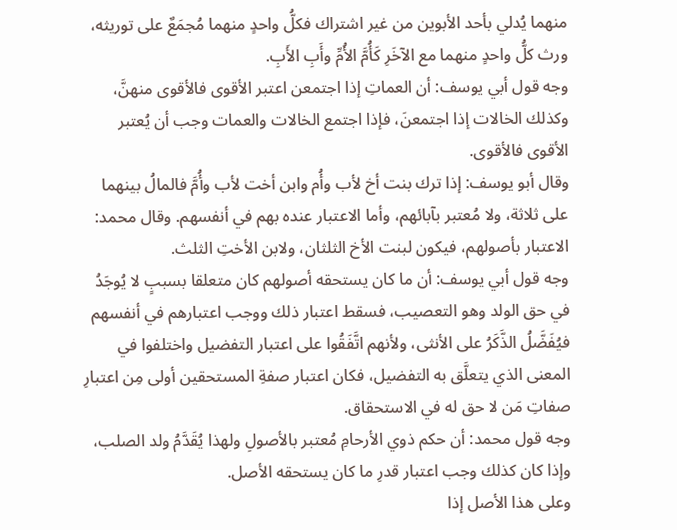منهما يُدلي بأحد الأبوين من غير اشتراك فكلُّ واحدٍ منهما مُجمَعٌ على توريثه، ورث كلُّ واحدٍ منهما مع الآخَرِ كَأُمَّ الأُمِّ وأَبِ الأَبِ.
وجه قول أبي يوسف: أن العماتِ إذا اجتمعن اعتبر الأقوى فالأقوى منهنَّ، وكذلك الخالات إذا اجتمعنَ، فإذا اجتمع الخالات والعمات وجب أن يُعتبر الأقوى فالأقوى.
وقال أبو يوسف: إذا ترك بنت أخ لأب وأُم وابن أخت لأب وأُمَّ فالمالُ بينهما على ثلاثة، ولا مُعتبر بآبائهم، وأما الاعتبار عنده بهم في أنفسهم. وقال محمد: الاعتبار بأصولهم، فيكون لبنت الأخ الثلثان، ولابن الأختِ الثلث.
وجه قول أبي يوسف: أن ما كان يستحقه أصولهم كان متعلقا بسببٍ لا يُوجَدُ في حق الولد وهو التعصيب، فسقط اعتبار ذلك ووجب اعتبارهم في أنفسهم فيُفَضَّلُ الذَّكَرُ على الأنثى، ولأنهم اتَّفَقُوا على اعتبار التفضيل واختلفوا في المعنى الذي يتعلَّق به التفضيل، فكان اعتبار صفةِ المستحقين أولى مِن اعتبارِ صفاتِ مَن لا حق له في الاستحقاق.
وجه قول محمد: أن حكم ذوي الأرحامِ مُعتبر بالأصولِ ولهذا يُقَدَّمُ ولد الصلب، وإذا كان كذلك وجب اعتبار قدرِ ما كان يستحقه الأصل.
وعلى هذا الأصل إذا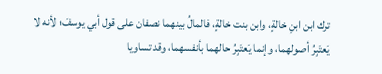ترك ابن ابنِ خالةٍ، وابن بنت خالةٍ، فالمالُ بينهما نصفان على قول أبي يوسفَ؛ لأنه لا يَعتَبِرُ أصولهما، وإنما يَعتَبِرُ حالهما بأنفسهما، وقد تساويا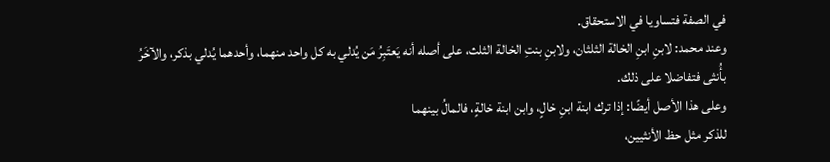في الصفة فتساويا في الاستحقاق.
وعند محمد: لابنِ ابنِ الخالة الثلثان، ولابنِ بنتِ الخالة الثلث، على أصله أنه يَعتَبِرُ مَن يُدلي به كل واحد منهما، وأحدهما يُدلي بذكر، والآخَرُ بأُنثى فتفاضلا على ذلك.
وعلى هذا الأصل أيضًا: إذا ترك ابنة ابنِ خالٍ، وابن ابنة خالةٍ، فالمالُ بينهما
للذكر مثل حظ الأنثيين،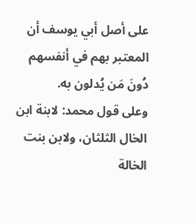على أصل أبي يوسف أن المعتبر بهم في أنفسهم دُونَ مَن يُدلون به.
وعلى قول محمد: لابنة ابن الخال الثلثان، ولابن بنت الخالة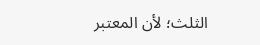الثلث؛ لأن المعتبر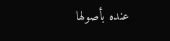عنده بأصولها